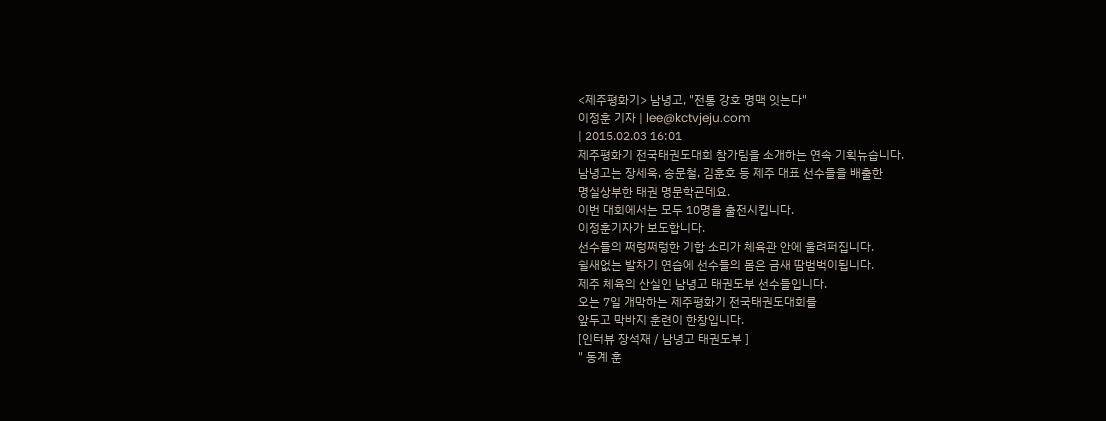<제주평화기> 남녕고, "전통 강호 명맥 잇는다"
이정훈 기자 | lee@kctvjeju.com
| 2015.02.03 16:01
제주평화기 전국태권도대회 참가팀을 소개하는 연속 기획뉴습니다.
남녕고는 장세욱, 송문철, 김훈호 등 제주 대표 선수들을 배출한
명실상부한 태권 명문학굔데요.
이번 대회에서는 모두 10명을 출전시킵니다.
이정훈기자가 보도합니다.
선수들의 쩌렁쩌렁한 기합 소리가 체육관 안에 울려퍼집니다.
쉴새없는 발차기 연습에 선수들의 몸은 금새 땀범벅이됩니다.
제주 체육의 산실인 남녕고 태권도부 선수들입니다.
오는 7일 개막하는 제주평화기 전국태권도대회를
앞두고 막바지 훈련이 한창입니다.
[인터뷰 장석재 / 남녕고 태권도부 ]
" 동계 훈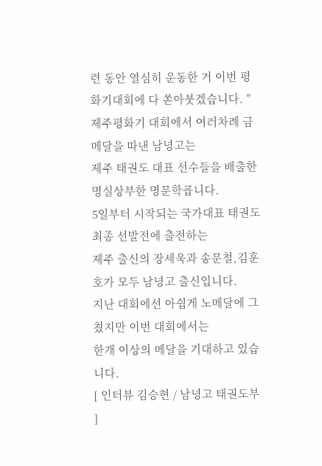련 동안 열심히 운동한 거 이번 평화기대회에 다 쏟아붓겠습니다. "
제주평화기 대회에서 여러차례 금메달을 따낸 남녕고는
제주 태권도 대표 선수들을 배출한 명실상부한 명문학굡니다.
5일부터 시작되는 국가대표 태권도 최종 선발전에 출전하는
제주 출신의 장세욱과 송문철,김훈호가 모두 남녕고 출신입니다.
지난 대회에선 아쉽게 노메달에 그쳤지만 이번 대회에서는
한개 이상의 메달을 기대하고 있습니다.
[ 인터뷰 김승현 / 남녕고 태권도부 ]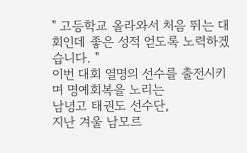" 고등학교 올라와서 처음 뛰는 대회인데 좋은 성적 얻도록 노력하겠습니다. "
이번 대회 열명의 선수를 출전시키며 명예회복을 노리는
남녕고 태권도 선수단,
지난 겨울 남모르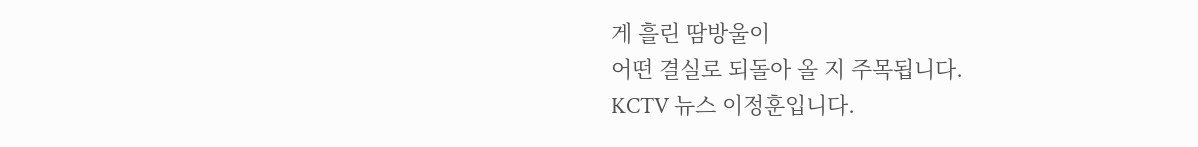게 흘린 땀방울이
어떤 결실로 되돌아 올 지 주목됩니다.
KCTV 뉴스 이정훈입니다.